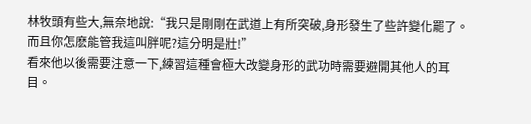林牧頭有些大,無奈地說:“我只是剛剛在武道上有所突破,身形發生了些許變化罷了。而且你怎麽能管我這叫胖呢?這分明是壯!”
看來他以後需要注意一下,練習這種會極大改變身形的武功時需要避開其他人的耳目。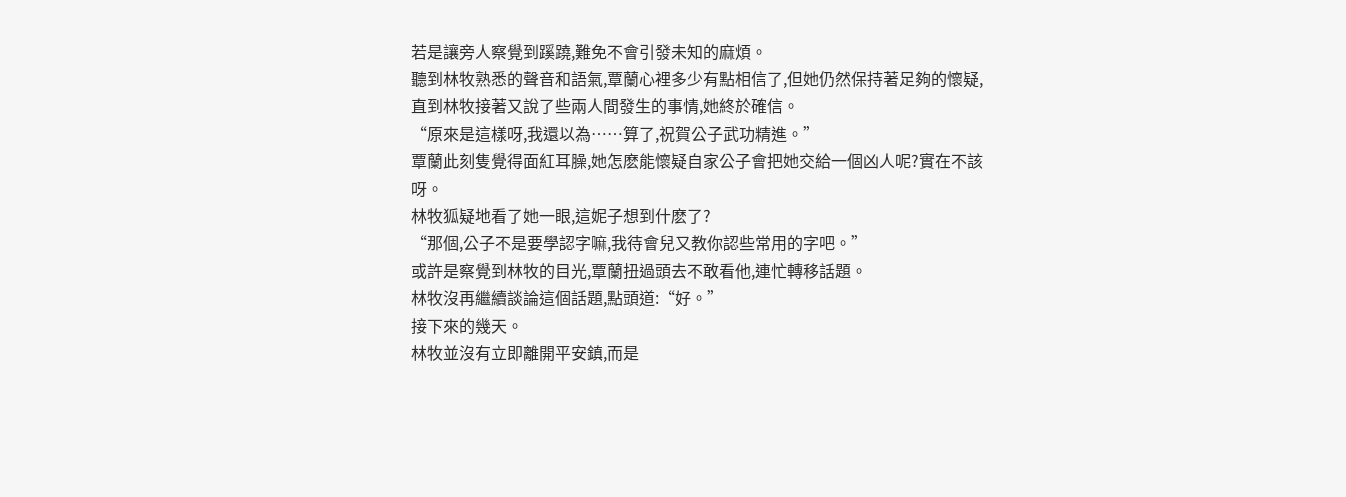若是讓旁人察覺到蹊蹺,難免不會引發未知的麻煩。
聽到林牧熟悉的聲音和語氣,覃蘭心裡多少有點相信了,但她仍然保持著足夠的懷疑,直到林牧接著又說了些兩人間發生的事情,她終於確信。
“原來是這樣呀,我還以為……算了,祝賀公子武功精進。”
覃蘭此刻隻覺得面紅耳臊,她怎麽能懷疑自家公子會把她交給一個凶人呢?實在不該呀。
林牧狐疑地看了她一眼,這妮子想到什麽了?
“那個,公子不是要學認字嘛,我待會兒又教你認些常用的字吧。”
或許是察覺到林牧的目光,覃蘭扭過頭去不敢看他,連忙轉移話題。
林牧沒再繼續談論這個話題,點頭道:“好。”
接下來的幾天。
林牧並沒有立即離開平安鎮,而是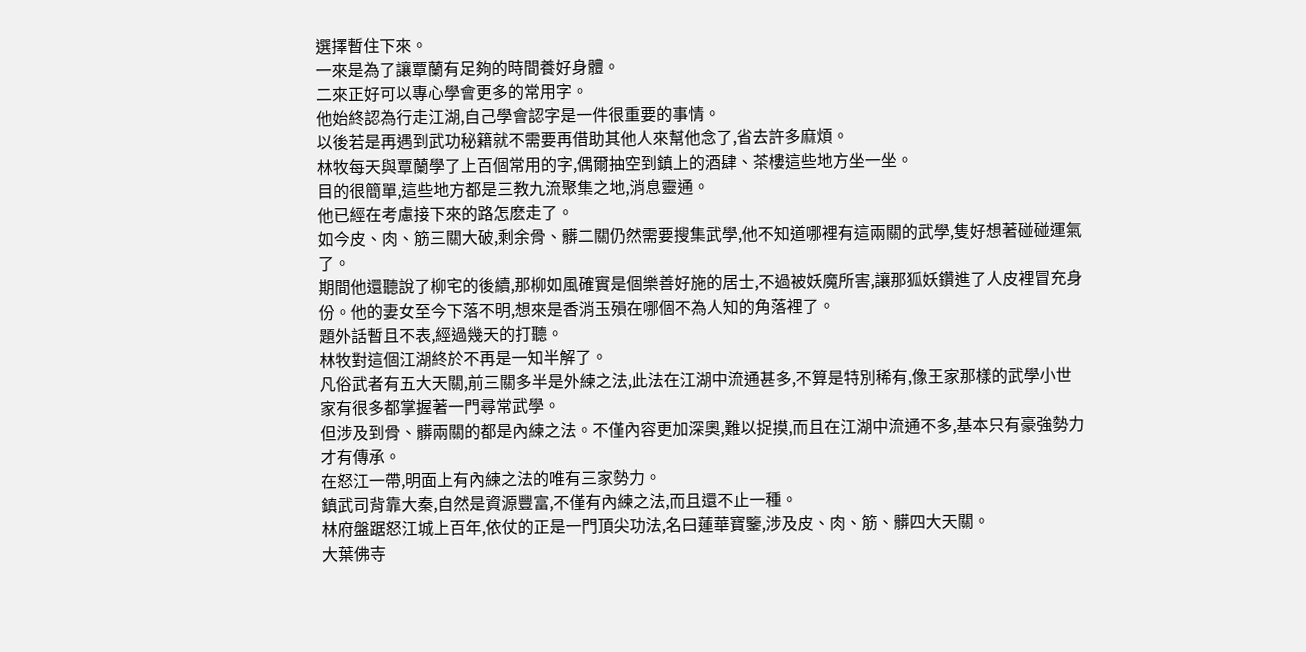選擇暫住下來。
一來是為了讓覃蘭有足夠的時間養好身體。
二來正好可以專心學會更多的常用字。
他始終認為行走江湖,自己學會認字是一件很重要的事情。
以後若是再遇到武功秘籍就不需要再借助其他人來幫他念了,省去許多麻煩。
林牧每天與覃蘭學了上百個常用的字,偶爾抽空到鎮上的酒肆、茶樓這些地方坐一坐。
目的很簡單,這些地方都是三教九流聚集之地,消息靈通。
他已經在考慮接下來的路怎麽走了。
如今皮、肉、筋三關大破,剩余骨、髒二關仍然需要搜集武學,他不知道哪裡有這兩關的武學,隻好想著碰碰運氣了。
期間他還聽說了柳宅的後續,那柳如風確實是個樂善好施的居士,不過被妖魔所害,讓那狐妖鑽進了人皮裡冒充身份。他的妻女至今下落不明,想來是香消玉殞在哪個不為人知的角落裡了。
題外話暫且不表,經過幾天的打聽。
林牧對這個江湖終於不再是一知半解了。
凡俗武者有五大天關,前三關多半是外練之法,此法在江湖中流通甚多,不算是特別稀有,像王家那樣的武學小世家有很多都掌握著一門尋常武學。
但涉及到骨、髒兩關的都是內練之法。不僅內容更加深奧,難以捉摸,而且在江湖中流通不多,基本只有豪強勢力才有傳承。
在怒江一帶,明面上有內練之法的唯有三家勢力。
鎮武司背靠大秦,自然是資源豐富,不僅有內練之法,而且還不止一種。
林府盤踞怒江城上百年,依仗的正是一門頂尖功法,名曰蓮華寶鑒,涉及皮、肉、筋、髒四大天關。
大葉佛寺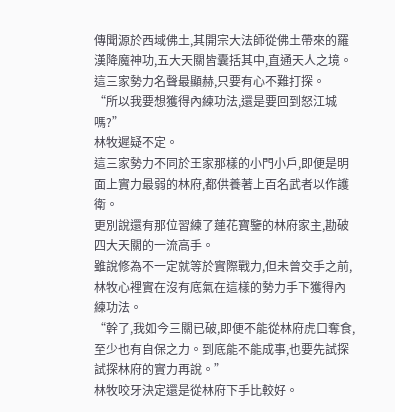傳聞源於西域佛土,其開宗大法師從佛土帶來的羅漢降魔神功,五大天關皆囊括其中,直通天人之境。
這三家勢力名聲最顯赫,只要有心不難打探。
“所以我要想獲得內練功法,還是要回到怒江城嗎?”
林牧遲疑不定。
這三家勢力不同於王家那樣的小門小戶,即便是明面上實力最弱的林府,都供養著上百名武者以作護衛。
更別說還有那位習練了蓮花寶鑒的林府家主,勘破四大天關的一流高手。
雖說修為不一定就等於實際戰力,但未曾交手之前,林牧心裡實在沒有底氣在這樣的勢力手下獲得內練功法。
“幹了,我如今三關已破,即便不能從林府虎口奪食,至少也有自保之力。到底能不能成事,也要先試探試探林府的實力再說。”
林牧咬牙決定還是從林府下手比較好。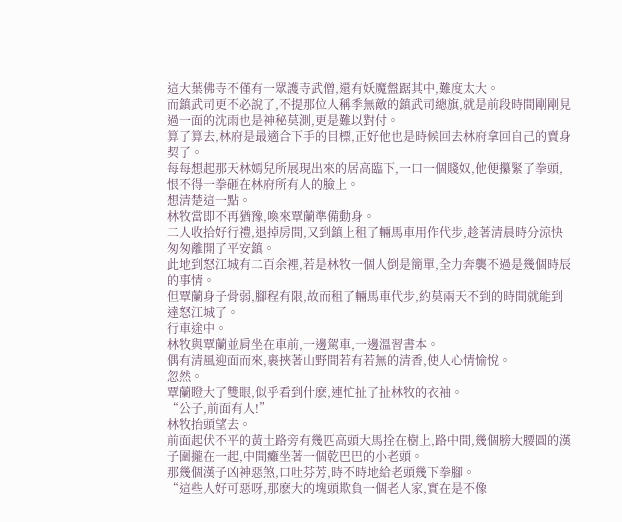這大葉佛寺不僅有一眾護寺武僧,還有妖魔盤踞其中,難度太大。
而鎮武司更不必說了,不提那位人稱季無敵的鎮武司總旗,就是前段時間剛剛見過一面的沈雨也是神秘莫測,更是難以對付。
算了算去,林府是最適合下手的目標,正好他也是時候回去林府拿回自己的賣身契了。
每每想起那天林嫣兒所展現出來的居高臨下,一口一個賤奴,他便攥緊了拳頭,恨不得一拳砸在林府所有人的臉上。
想清楚這一點。
林牧當即不再猶豫,喚來覃蘭準備動身。
二人收拾好行禮,退掉房間,又到鎮上租了輛馬車用作代步,趁著清晨時分涼快匆匆離開了平安鎮。
此地到怒江城有二百余裡,若是林牧一個人倒是簡單,全力奔襲不過是幾個時辰的事情。
但覃蘭身子骨弱,腳程有限,故而租了輛馬車代步,約莫兩天不到的時間就能到達怒江城了。
行車途中。
林牧與覃蘭並肩坐在車前,一邊駕車,一邊溫習書本。
偶有清風迎面而來,裹挾著山野間若有若無的清香,使人心情愉悅。
忽然。
覃蘭瞪大了雙眼,似乎看到什麽,連忙扯了扯林牧的衣袖。
“公子,前面有人!”
林牧抬頭望去。
前面起伏不平的黃土路旁有幾匹高頭大馬拴在樹上,路中間,幾個膀大腰圓的漢子圍攏在一起,中間癱坐著一個乾巴巴的小老頭。
那幾個漢子凶神惡煞,口吐芬芳,時不時地給老頭幾下拳腳。
“這些人好可惡呀,那麽大的塊頭欺負一個老人家,實在是不像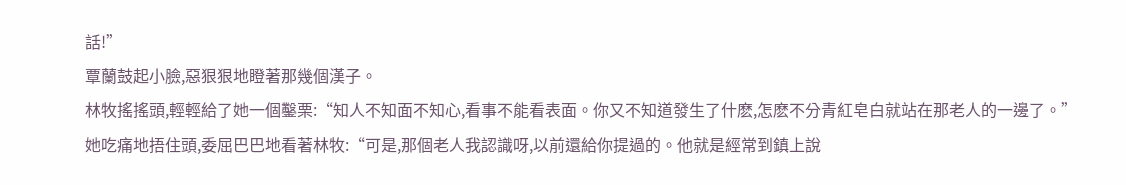話!”
覃蘭鼓起小臉,惡狠狠地瞪著那幾個漢子。
林牧搖搖頭,輕輕給了她一個鑿栗:“知人不知面不知心,看事不能看表面。你又不知道發生了什麽,怎麽不分青紅皂白就站在那老人的一邊了。”
她吃痛地捂住頭,委屈巴巴地看著林牧:“可是,那個老人我認識呀,以前還給你提過的。他就是經常到鎮上說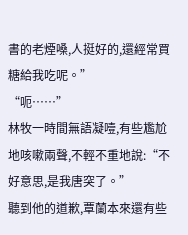書的老煙嗓,人挺好的,還經常買糖給我吃呢。”
“呃……”
林牧一時間無語凝噎,有些尷尬地咳嗽兩聲,不輕不重地說:“不好意思,是我唐突了。”
聽到他的道歉,覃蘭本來還有些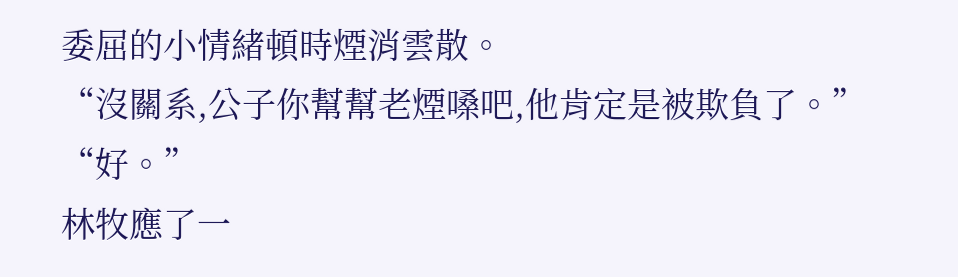委屈的小情緒頓時煙消雲散。
“沒關系,公子你幫幫老煙嗓吧,他肯定是被欺負了。”
“好。”
林牧應了一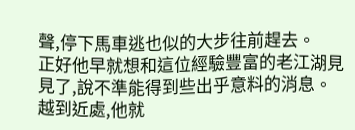聲,停下馬車逃也似的大步往前趕去。
正好他早就想和這位經驗豐富的老江湖見見了,說不準能得到些出乎意料的消息。
越到近處,他就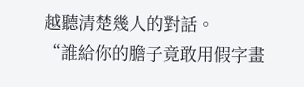越聽清楚幾人的對話。
“誰給你的膽子竟敢用假字畫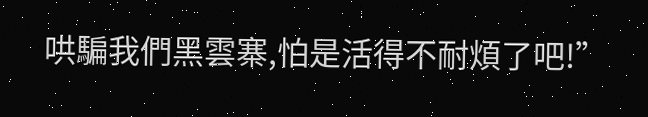哄騙我們黑雲寨,怕是活得不耐煩了吧!”